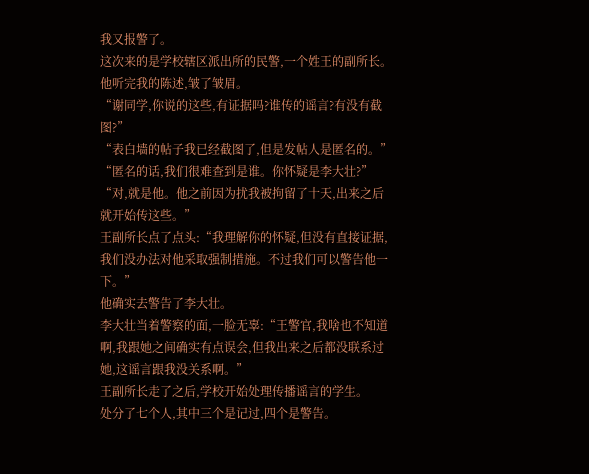我又报警了。
这次来的是学校辖区派出所的民警,一个姓王的副所长。
他听完我的陈述,皱了皱眉。
“谢同学,你说的这些,有证据吗?谁传的谣言?有没有截图?”
“表白墙的帖子我已经截图了,但是发帖人是匿名的。”
“匿名的话,我们很难查到是谁。你怀疑是李大壮?”
“对,就是他。他之前因为扰我被拘留了十天,出来之后就开始传这些。”
王副所长点了点头:“我理解你的怀疑,但没有直接证据,我们没办法对他采取强制措施。不过我们可以警告他一下。”
他确实去警告了李大壮。
李大壮当着警察的面,一脸无辜:“王警官,我啥也不知道啊,我跟她之间确实有点误会,但我出来之后都没联系过她,这谣言跟我没关系啊。”
王副所长走了之后,学校开始处理传播谣言的学生。
处分了七个人,其中三个是记过,四个是警告。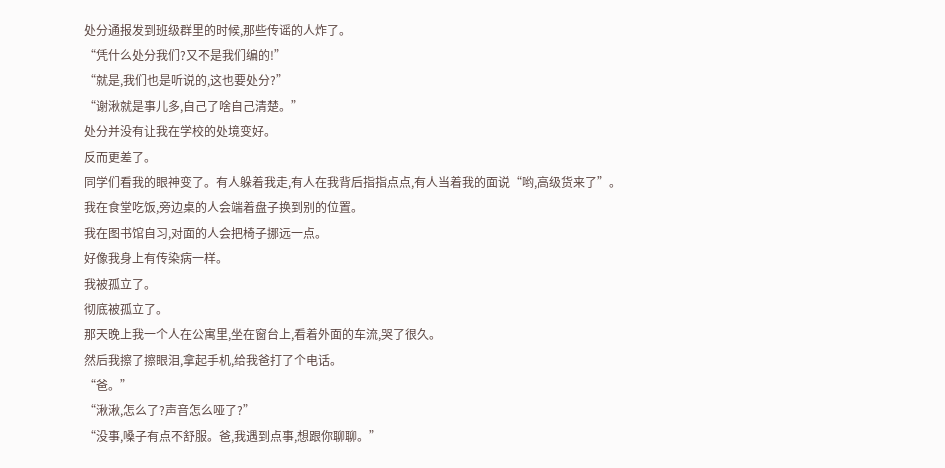处分通报发到班级群里的时候,那些传谣的人炸了。
“凭什么处分我们?又不是我们编的!”
“就是,我们也是听说的,这也要处分?”
“谢湫就是事儿多,自己了啥自己清楚。”
处分并没有让我在学校的处境变好。
反而更差了。
同学们看我的眼神变了。有人躲着我走,有人在我背后指指点点,有人当着我的面说“哟,高级货来了”。
我在食堂吃饭,旁边桌的人会端着盘子换到别的位置。
我在图书馆自习,对面的人会把椅子挪远一点。
好像我身上有传染病一样。
我被孤立了。
彻底被孤立了。
那天晚上我一个人在公寓里,坐在窗台上,看着外面的车流,哭了很久。
然后我擦了擦眼泪,拿起手机,给我爸打了个电话。
“爸。”
“湫湫,怎么了?声音怎么哑了?”
“没事,嗓子有点不舒服。爸,我遇到点事,想跟你聊聊。”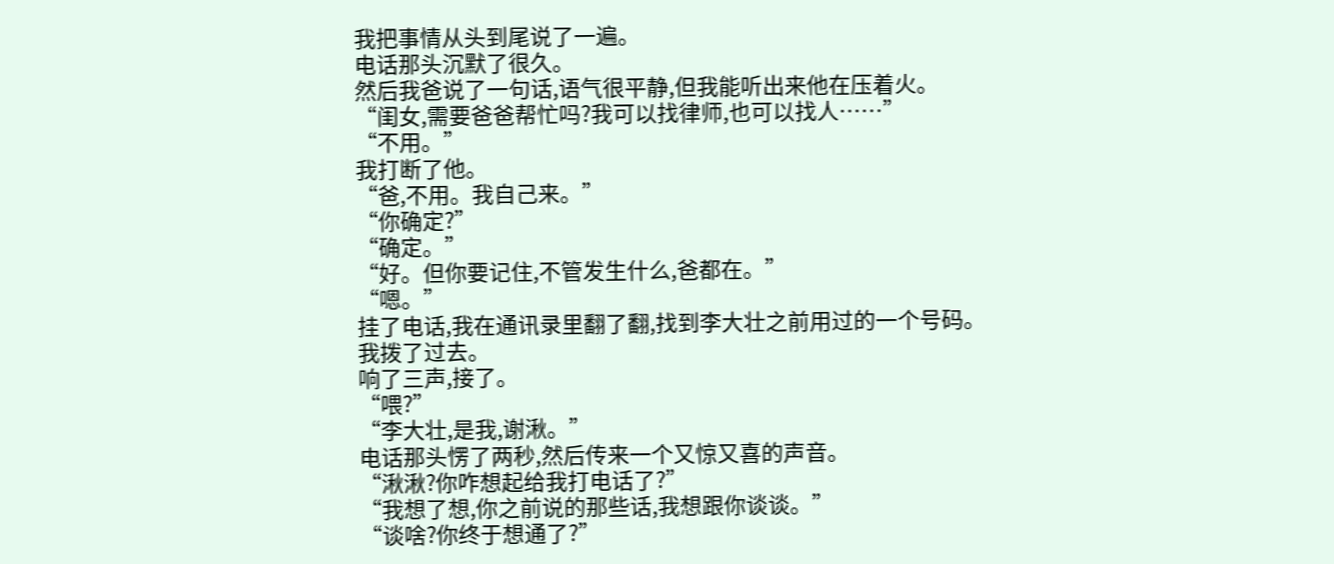我把事情从头到尾说了一遍。
电话那头沉默了很久。
然后我爸说了一句话,语气很平静,但我能听出来他在压着火。
“闺女,需要爸爸帮忙吗?我可以找律师,也可以找人……”
“不用。”
我打断了他。
“爸,不用。我自己来。”
“你确定?”
“确定。”
“好。但你要记住,不管发生什么,爸都在。”
“嗯。”
挂了电话,我在通讯录里翻了翻,找到李大壮之前用过的一个号码。
我拨了过去。
响了三声,接了。
“喂?”
“李大壮,是我,谢湫。”
电话那头愣了两秒,然后传来一个又惊又喜的声音。
“湫湫?你咋想起给我打电话了?”
“我想了想,你之前说的那些话,我想跟你谈谈。”
“谈啥?你终于想通了?”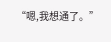“嗯,我想通了。”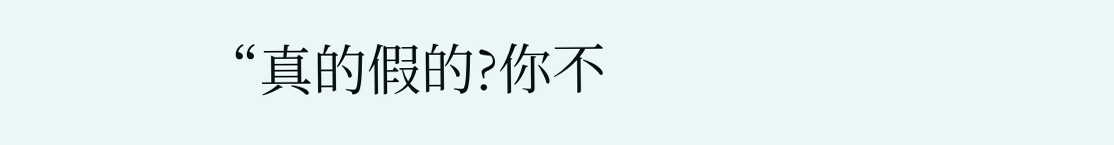“真的假的?你不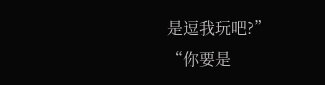是逗我玩吧?”
“你要是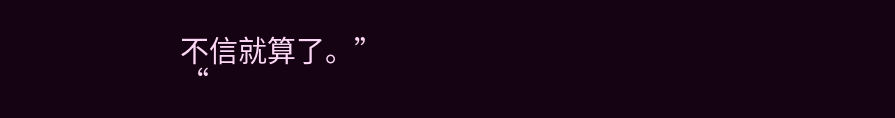不信就算了。”
“